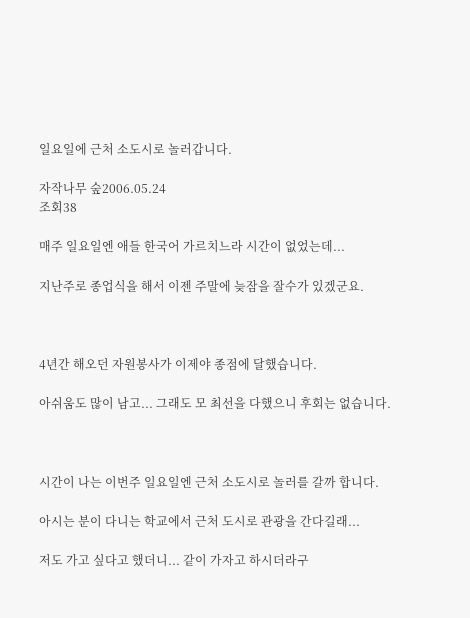일요일에 근처 소도시로 놀러갑니다.

자작나무 숲2006.05.24
조회38

매주 일요일엔 애들 한국어 가르치느라 시간이 없었는데...

지난주로 종업식을 해서 이젠 주말에 늦잠을 잘수가 있겠군요.



4년간 해오던 자원봉사가 이제야 종점에 달했습니다.

아쉬움도 많이 남고... 그래도 모 최선을 다했으니 후회는 없습니다.



시간이 나는 이번주 일요일엔 근처 소도시로 놀러를 갈까 합니다.

아시는 분이 다니는 학교에서 근처 도시로 관광을 간다길래...

저도 가고 싶다고 했더니... 같이 가자고 하시더라구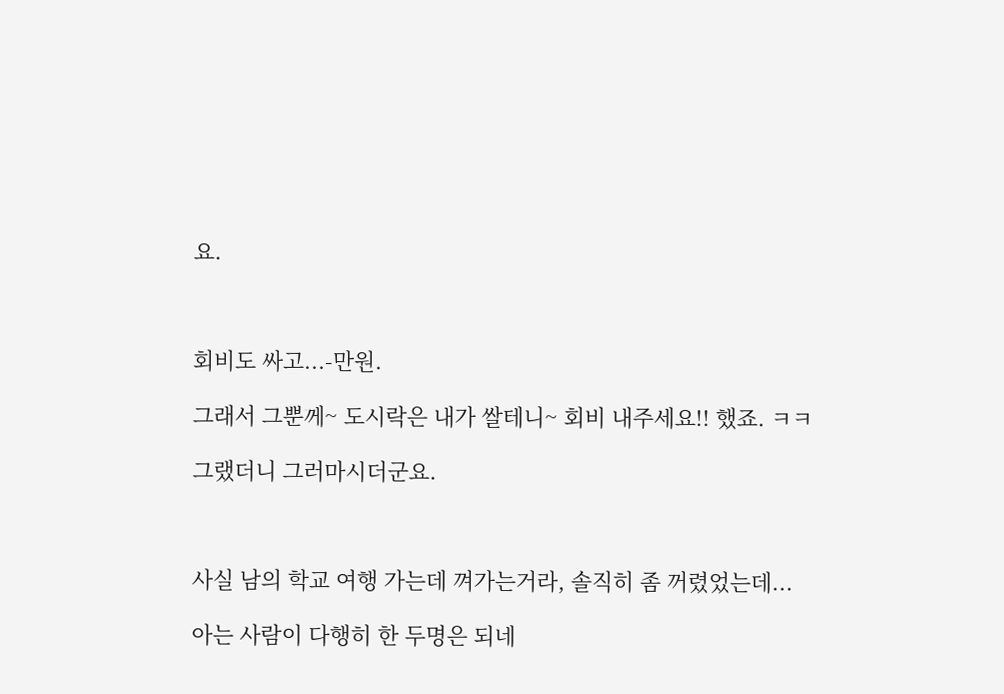요.



회비도 싸고...-만원.

그래서 그뿐께~ 도시락은 내가 쌀테니~ 회비 내주세요!! 했죠. ㅋㅋ

그랬더니 그러마시더군요.



사실 남의 학교 여행 가는데 껴가는거라, 솔직히 좀 꺼렸었는데...

아는 사람이 다행히 한 두명은 되네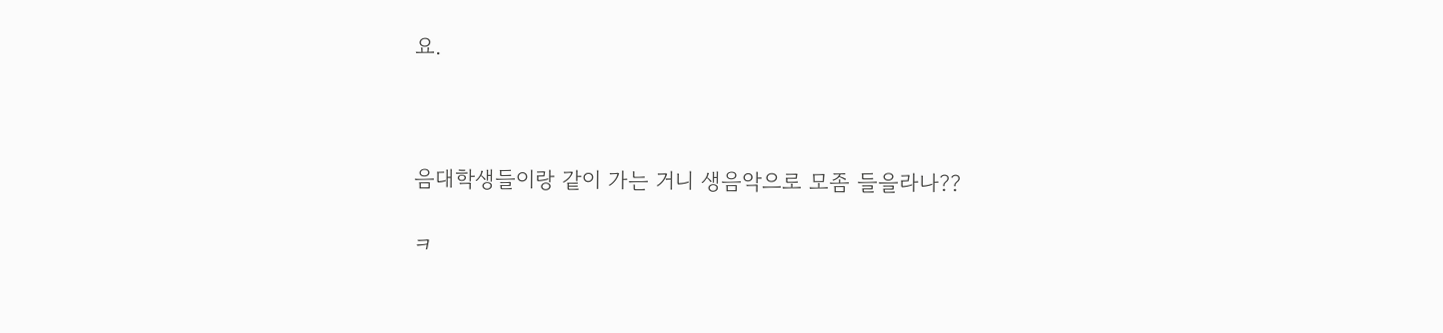요.



음대학생들이랑 같이 가는 거니 생음악으로 모좀 들을라나??

ㅋ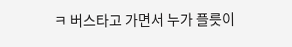ㅋ 버스타고 가면서 누가 플릇이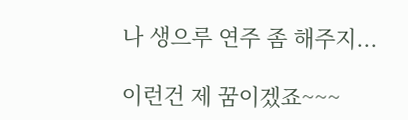나 생으루 연주 좀 해주지...

이런건 제 꿈이겠죠~~~